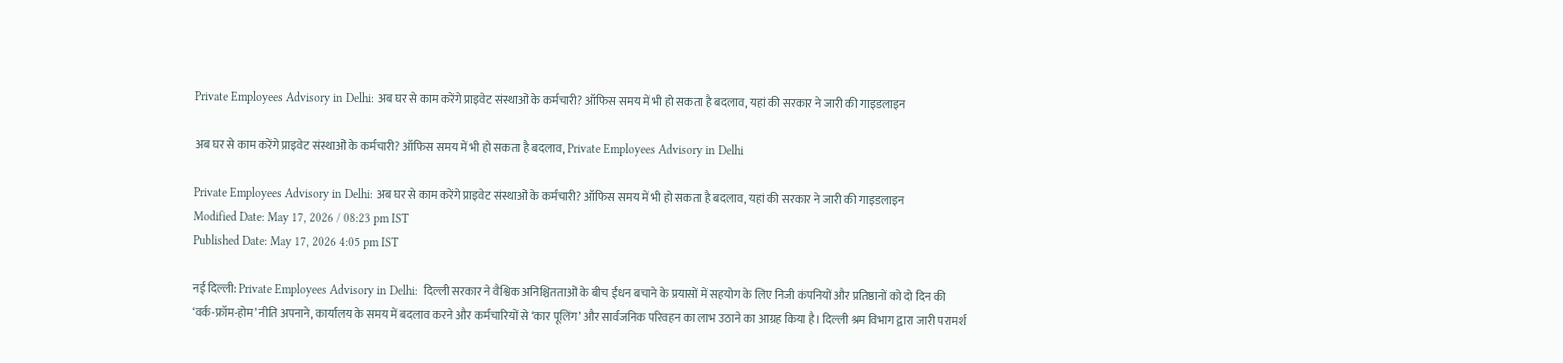Private Employees Advisory in Delhi: अब घर से काम करेंगे प्राइवेट संस्थाओं के कर्मचारी? ऑफिस समय में भी हो सकता है बदलाव, यहां की सरकार ने जारी की गाइडलाइन

अब घर से काम करेंगे प्राइवेट संस्थाओं के कर्मचारी? ऑफिस समय में भी हो सकता है बदलाव, Private Employees Advisory in Delhi

Private Employees Advisory in Delhi: अब घर से काम करेंगे प्राइवेट संस्थाओं के कर्मचारी? ऑफिस समय में भी हो सकता है बदलाव, यहां की सरकार ने जारी की गाइडलाइन
Modified Date: May 17, 2026 / 08:23 pm IST
Published Date: May 17, 2026 4:05 pm IST

नई दिल्ली: Private Employees Advisory in Delhi:  दिल्ली सरकार ने वैश्विक अनिश्चितताओं के बीच ईंधन बचाने के प्रयासों में सहयोग के लिए निजी कंपनियों और प्रतिष्ठानों को दो दिन की ‘वर्क-फ्रॉम-होम’ नीति अपनाने, कार्यालय के समय में बदलाव करने और कर्मचारियों से ‘कार पूलिंग’ और सार्वजनिक परिवहन का लाभ उठाने का आग्रह किया है। दिल्ली श्रम विभाग द्वारा जारी परामर्श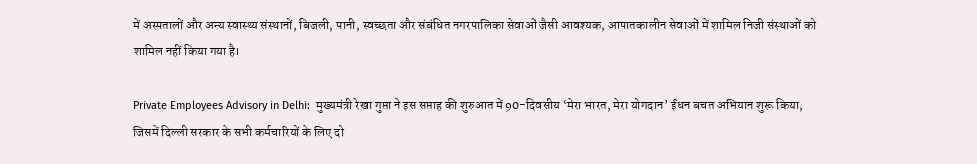में अस्पतालों और अन्य स्वास्थ्य संस्थानों, बिजली, पानी, स्वच्छता और संबंधित नगरपालिका सेवाओं जैसी आवश्यक, आपातकालीन सेवाओं में शामिल निजी संस्थाओं को शामिल नहीं किया गया है।

Private Employees Advisory in Delhi:  मुख्यमंत्री रेखा गुप्ता ने इस सप्ताह की शुरुआत में 90-दिवसीय ‘मेरा भारत, मेरा योगदान’ ईंधन बचत अभियान शुरू किया, जिसमें दिल्ली सरकार के सभी कर्मचारियों के लिए दो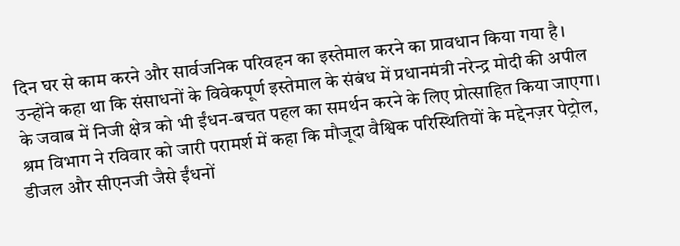दिन घर से काम करने और सार्वजनिक परिवहन का इस्तेमाल करने का प्रावधान किया गया है। उन्होंने कहा था कि संसाधनों के विवेकपूर्ण इस्तेमाल के संबंध में प्रधानमंत्री नरेन्द्र मोदी की अपील के जवाब में निजी क्षेत्र को भी ईंधन-बचत पहल का समर्थन करने के लिए प्रोत्साहित किया जाएगा। श्रम विभाग ने रविवार को जारी परामर्श में कहा कि मौजूदा वैश्विक परिस्थितियों के मद्देनज़र पेट्रोल, डीजल और सीएनजी जैसे ईंधनों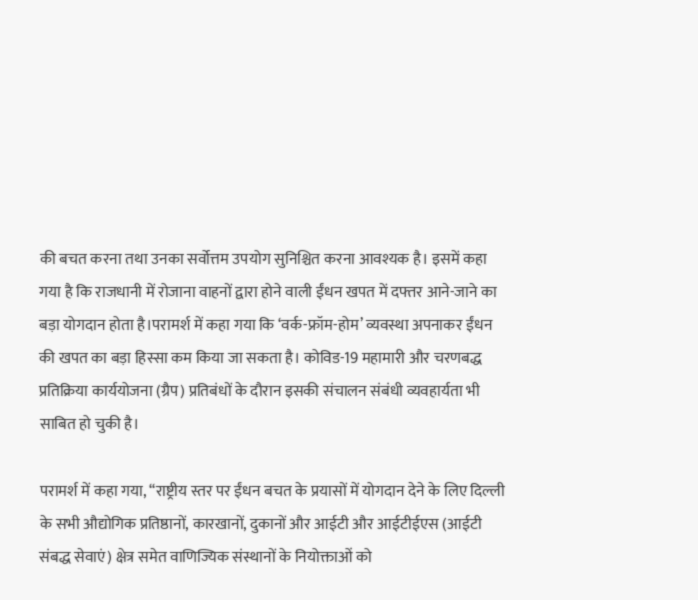की बचत करना तथा उनका सर्वोत्तम उपयोग सुनिश्चित करना आवश्यक है। इसमें कहा गया है कि राजधानी में रोजाना वाहनों द्वारा होने वाली ईंधन खपत में दफ्तर आने-जाने का बड़ा योगदान होता है।परामर्श में कहा गया कि ‘वर्क-फ्रॉम-होम’ व्यवस्था अपनाकर ईंधन की खपत का बड़ा हिस्सा कम किया जा सकता है। कोविड-19 महामारी और चरणबद्ध प्रतिक्रिया कार्ययोजना (ग्रैप) प्रतिबंधों के दौरान इसकी संचालन संबंधी व्यवहार्यता भी साबित हो चुकी है।

परामर्श में कहा गया, ‘‘राष्ट्रीय स्तर पर ईंधन बचत के प्रयासों में योगदान देने के लिए दिल्ली के सभी औद्योगिक प्रतिष्ठानों, कारखानों, दुकानों और आईटी और आईटीईएस (आईटी संबद्ध सेवाएं) क्षेत्र समेत वाणिज्यिक संस्थानों के नियोक्ताओं को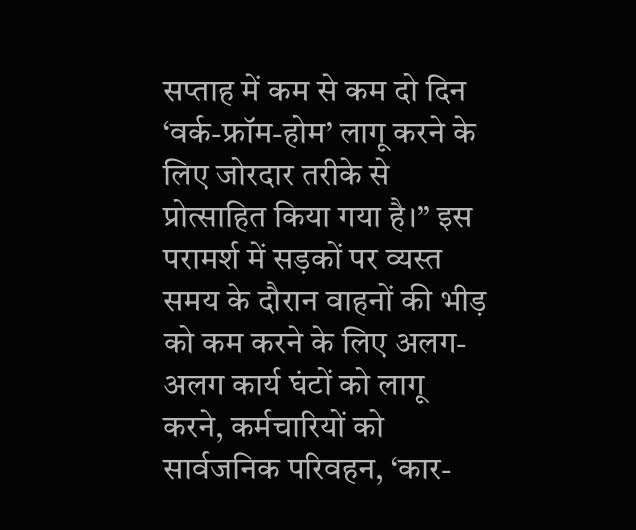सप्ताह में कम से कम दो दिन ‘वर्क-फ्रॉम-होम’ लागू करने के लिए जोरदार तरीके से प्रोत्साहित किया गया है।’’ इस परामर्श में सड़कों पर व्यस्त समय के दौरान वाहनों की भीड़ को कम करने के लिए अलग-अलग कार्य घंटों को लागू करने, कर्मचारियों को सार्वजनिक परिवहन, ‘कार-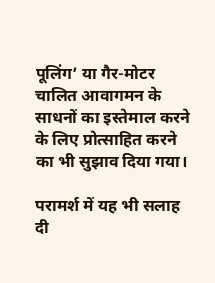पूलिंग’ या गैर-मोटर चालित आवागमन के साधनों का इस्तेमाल करने के लिए प्रोत्साहित करने का भी सुझाव दिया गया।

परामर्श में यह भी सलाह दी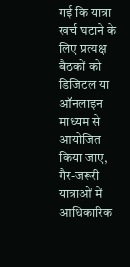गई कि यात्रा खर्च घटाने के लिए प्रत्यक्ष बैठकों को डिजिटल या ऑनलाइन माध्यम से आयोजित किया जाए, गैर-जरूरी यात्राओं में आधिकारिक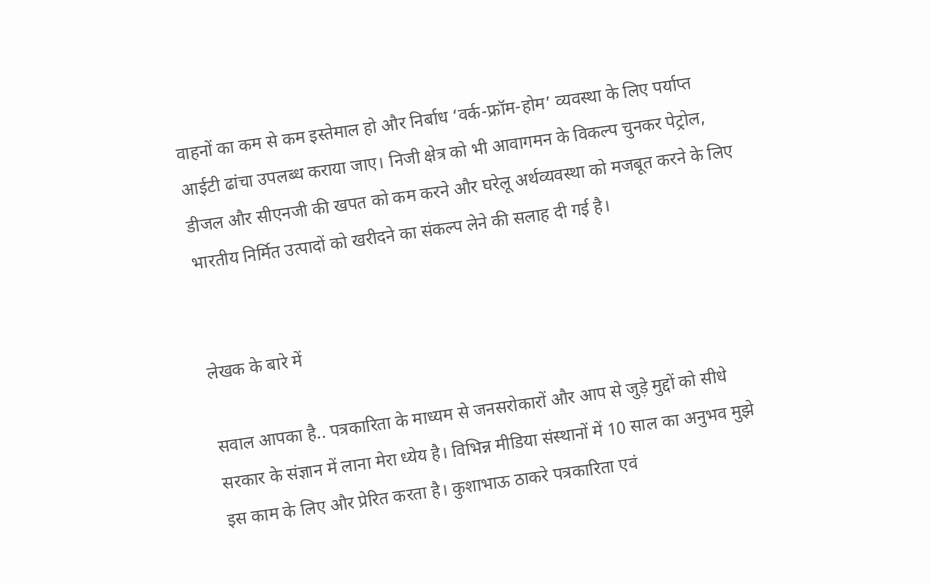वाहनों का कम से कम इस्तेमाल हो और निर्बाध ‘वर्क-फ्रॉम-होम’ व्यवस्था के लिए पर्याप्त आईटी ढांचा उपलब्ध कराया जाए। निजी क्षेत्र को भी आवागमन के विकल्प चुनकर पेट्रोल, डीजल और सीएनजी की खपत को कम करने और घरेलू अर्थव्यवस्था को मजबूत करने के लिए भारतीय निर्मित उत्पादों को खरीदने का संकल्प लेने की सलाह दी गई है।


लेखक के बारे में

सवाल आपका है.. पत्रकारिता के माध्यम से जनसरोकारों और आप से जुड़े मुद्दों को सीधे सरकार के संज्ञान में लाना मेरा ध्येय है। विभिन्न मीडिया संस्थानों में 10 साल का अनुभव मुझे इस काम के लिए और प्रेरित करता है। कुशाभाऊ ठाकरे पत्रकारिता एवं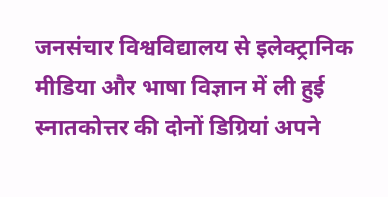जनसंचार विश्वविद्यालय से इलेक्ट्रानिक मीडिया और भाषा विज्ञान में ली हुई स्नातकोत्तर की दोनों डिग्रियां अपने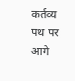कर्तव्य पथ पर आगे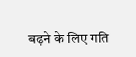बढ़ने के लिए गति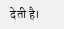देती है।